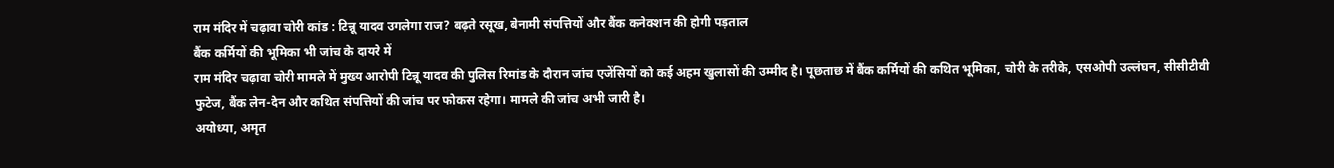राम मंदिर में चढ़ावा चोरी कांड : टिन्नू यादव उगलेगा राज? बढ़ते रसूख, बेनामी संपत्तियों और बैंक कनेक्शन की होगी पड़ताल
बैंक कर्मियों की भूमिका भी जांच के दायरे में
राम मंदिर चढ़ावा चोरी मामले में मुख्य आरोपी टिन्नू यादव की पुलिस रिमांड के दौरान जांच एजेंसियों को कई अहम खुलासों की उम्मीद है। पूछताछ में बैंक कर्मियों की कथित भूमिका, चोरी के तरीके, एसओपी उल्लंघन, सीसीटीवी फुटेज, बैंक लेन-देन और कथित संपत्तियों की जांच पर फोकस रहेगा। मामले की जांच अभी जारी है।
अयोध्या, अमृत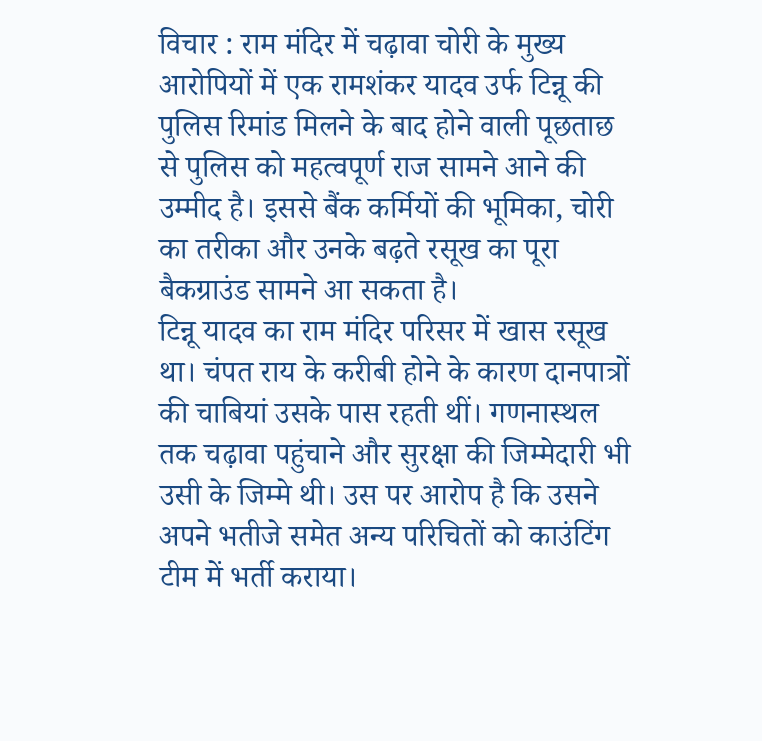विचार : राम मंदिर में चढ़ावा चोरी के मुख्य आरोपियों में एक रामशंकर यादव उर्फ टिन्नू की पुलिस रिमांड मिलने के बाद होने वाली पूछताछ से पुलिस को महत्वपूर्ण राज सामने आने की उम्मीद है। इससे बैंक कर्मियों की भूमिका, चोरी का तरीका और उनके बढ़ते रसूख का पूरा बैकग्राउंड सामने आ सकता है।
टिन्नू यादव का राम मंदिर परिसर में खास रसूख था। चंपत राय के करीबी होने के कारण दानपात्रों की चाबियां उसके पास रहती थीं। गणनास्थल तक चढ़ावा पहुंचाने और सुरक्षा की जिम्मेदारी भी उसी के जिम्मे थी। उस पर आरोप है कि उसने अपने भतीजे समेत अन्य परिचितों को काउंटिंग टीम में भर्ती कराया।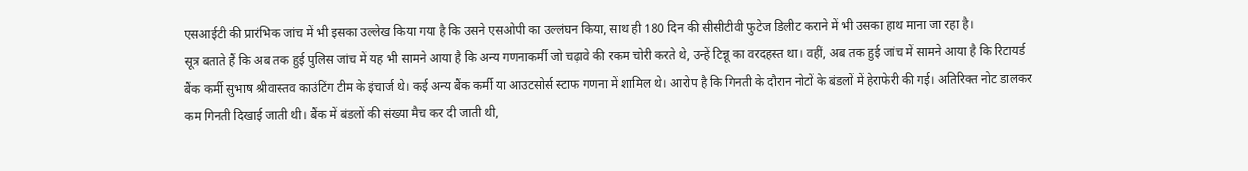एसआईटी की प्रारंभिक जांच में भी इसका उल्लेख किया गया है कि उसने एसओपी का उल्लंघन किया, साथ ही 180 दिन की सीसीटीवी फुटेज डिलीट कराने में भी उसका हाथ माना जा रहा है।
सूत्र बताते हैं कि अब तक हुई पुलिस जांच में यह भी सामने आया है कि अन्य गणनाकर्मी जो चढ़ावे की रकम चोरी करते थे, उन्हें टिन्नू का वरदहस्त था। वहीं, अब तक हुई जांच में सामने आया है कि रिटायर्ड बैंक कर्मी सुभाष श्रीवास्तव काउंटिंग टीम के इंचार्ज थे। कई अन्य बैंक कर्मी या आउटसोर्स स्टाफ गणना में शामिल थे। आरोप है कि गिनती के दौरान नोटों के बंडलों में हेराफेरी की गई। अतिरिक्त नोट डालकर कम गिनती दिखाई जाती थी। बैंक में बंडलों की संख्या मैच कर दी जाती थी,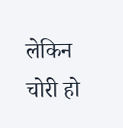लेकिन चोरी हो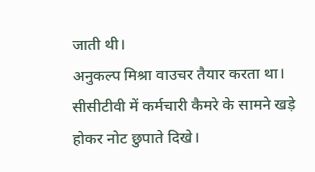जाती थी।
अनुकल्प मिश्रा वाउचर तैयार करता था। सीसीटीवी में कर्मचारी कैमरे के सामने खड़े होकर नोट छुपाते दिखे।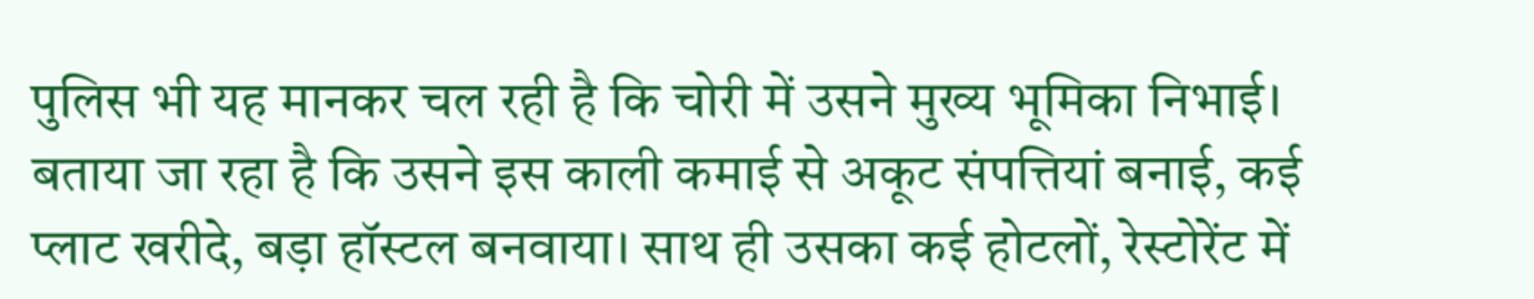पुलिस भी यह मानकर चल रही है कि चोरी में उसने मुख्य भूमिका निभाई। बताया जा रहा है कि उसने इस काली कमाई से अकूट संपत्तियां बनाई, कई प्लाट खरीदे, बड़ा हॉस्टल बनवाया। साथ ही उसका कई होटलों, रेस्टोरेंट में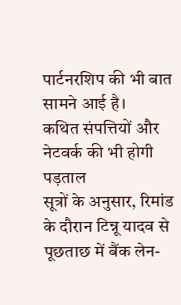पार्टनरशिप की भी बात सामने आई है।
कथित संपत्तियों और नेटवर्क की भी होगी पड़ताल
सूत्रों के अनुसार, रिमांड के दौरान टिन्नू यादव से पूछताछ में बैंक लेन-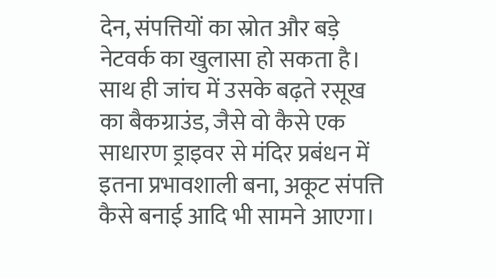देन, संपत्तियों का स्रोत और बड़े नेटवर्क का खुलासा हो सकता है। साथ ही जांच में उसके बढ़ते रसूख का बैकग्राउंड, जैसे वो कैसे एक साधारण ड्राइवर से मंदिर प्रबंधन में इतना प्रभावशाली बना, अकूट संपत्ति कैसे बनाई आदि भी सामने आएगा।